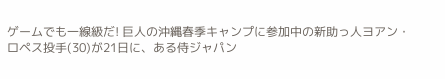ゲームでも一線級だ! 巨人の沖縄春季キャンプに参加中の新助っ人ヨアン・ロペス投手(30)が21日に、ある侍ジャパン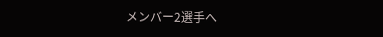メンバー2選手へ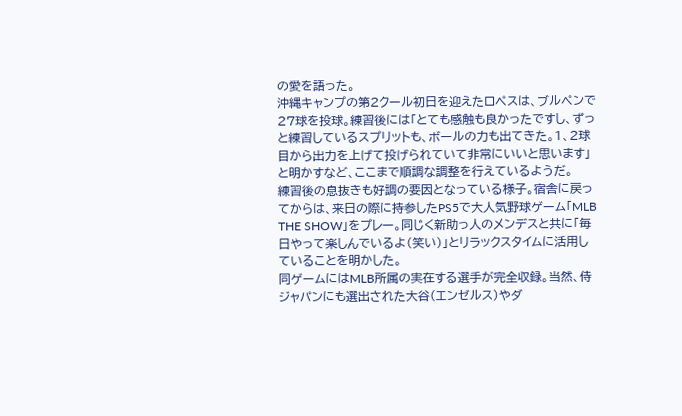の愛を語った。
沖縄キャンプの第2クール初日を迎えたロペスは、ブルペンで27球を投球。練習後には「とても感触も良かったですし、ずっと練習しているスプリットも、ボールの力も出てきた。1、2球目から出力を上げて投げられていて非常にいいと思います」と明かすなど、ここまで順調な調整を行えているようだ。
練習後の息抜きも好調の要因となっている様子。宿舎に戻ってからは、来日の際に持参したPS5で大人気野球ゲーム「MLB THE SHOW」をプレー。同じく新助っ人のメンデスと共に「毎日やって楽しんでいるよ(笑い)」とリラックスタイムに活用していることを明かした。
同ゲームにはMLB所属の実在する選手が完全収録。当然、侍ジャパンにも選出された大谷(エンゼルス)やダ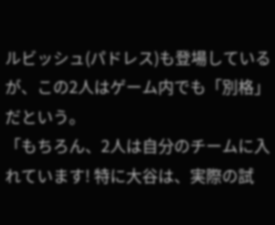ルビッシュ(パドレス)も登場しているが、この2人はゲーム内でも「別格」だという。
「もちろん、2人は自分のチームに入れています! 特に大谷は、実際の試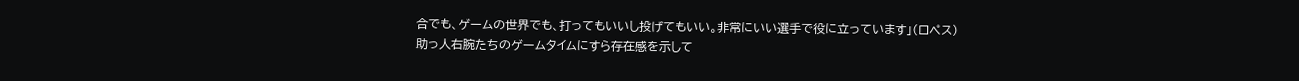合でも、ゲームの世界でも、打ってもいいし投げてもいい。非常にいい選手で役に立っています」(ロペス)
助っ人右腕たちのゲームタイムにすら存在感を示して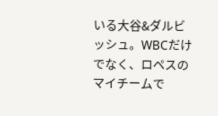いる大谷&ダルビッシュ。WBCだけでなく、ロペスのマイチームで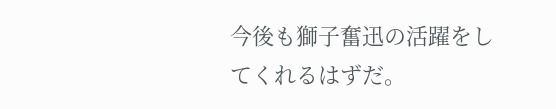今後も獅子奮迅の活躍をしてくれるはずだ。